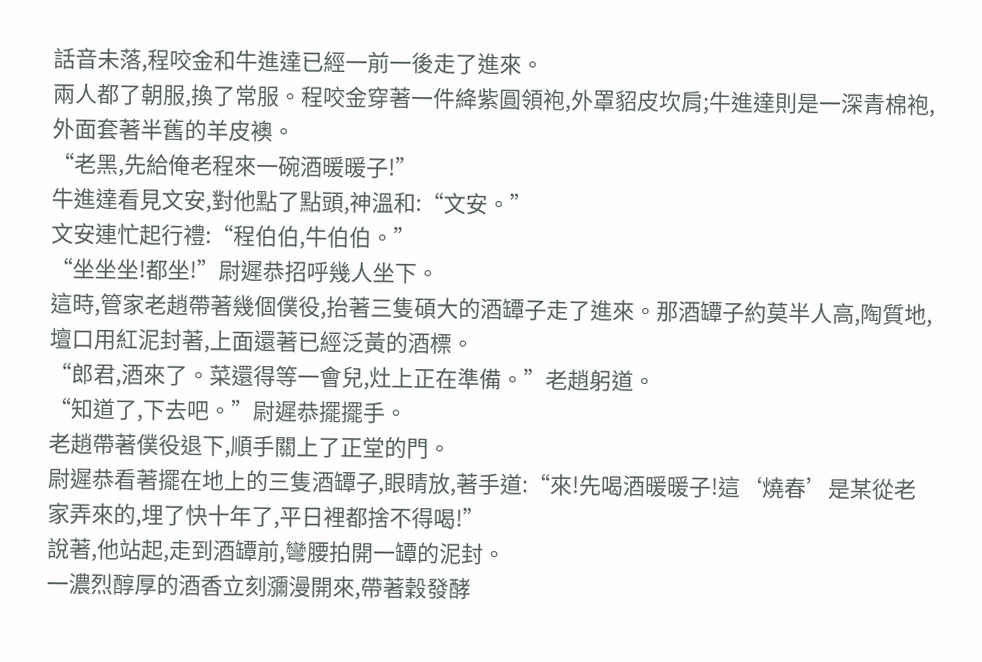話音未落,程咬金和牛進達已經一前一後走了進來。
兩人都了朝服,換了常服。程咬金穿著一件絳紫圓領袍,外罩貂皮坎肩;牛進達則是一深青棉袍,外面套著半舊的羊皮襖。
“老黑,先給俺老程來一碗酒暖暖子!”
牛進達看見文安,對他點了點頭,神溫和:“文安。”
文安連忙起行禮:“程伯伯,牛伯伯。”
“坐坐坐!都坐!”尉遲恭招呼幾人坐下。
這時,管家老趙帶著幾個僕役,抬著三隻碩大的酒罈子走了進來。那酒罈子約莫半人高,陶質地,壇口用紅泥封著,上面還著已經泛黃的酒標。
“郎君,酒來了。菜還得等一會兒,灶上正在準備。”老趙躬道。
“知道了,下去吧。”尉遲恭擺擺手。
老趙帶著僕役退下,順手關上了正堂的門。
尉遲恭看著擺在地上的三隻酒罈子,眼睛放,著手道:“來!先喝酒暖暖子!這‘燒春’是某從老家弄來的,埋了快十年了,平日裡都捨不得喝!”
說著,他站起,走到酒罈前,彎腰拍開一罈的泥封。
一濃烈醇厚的酒香立刻瀰漫開來,帶著穀發酵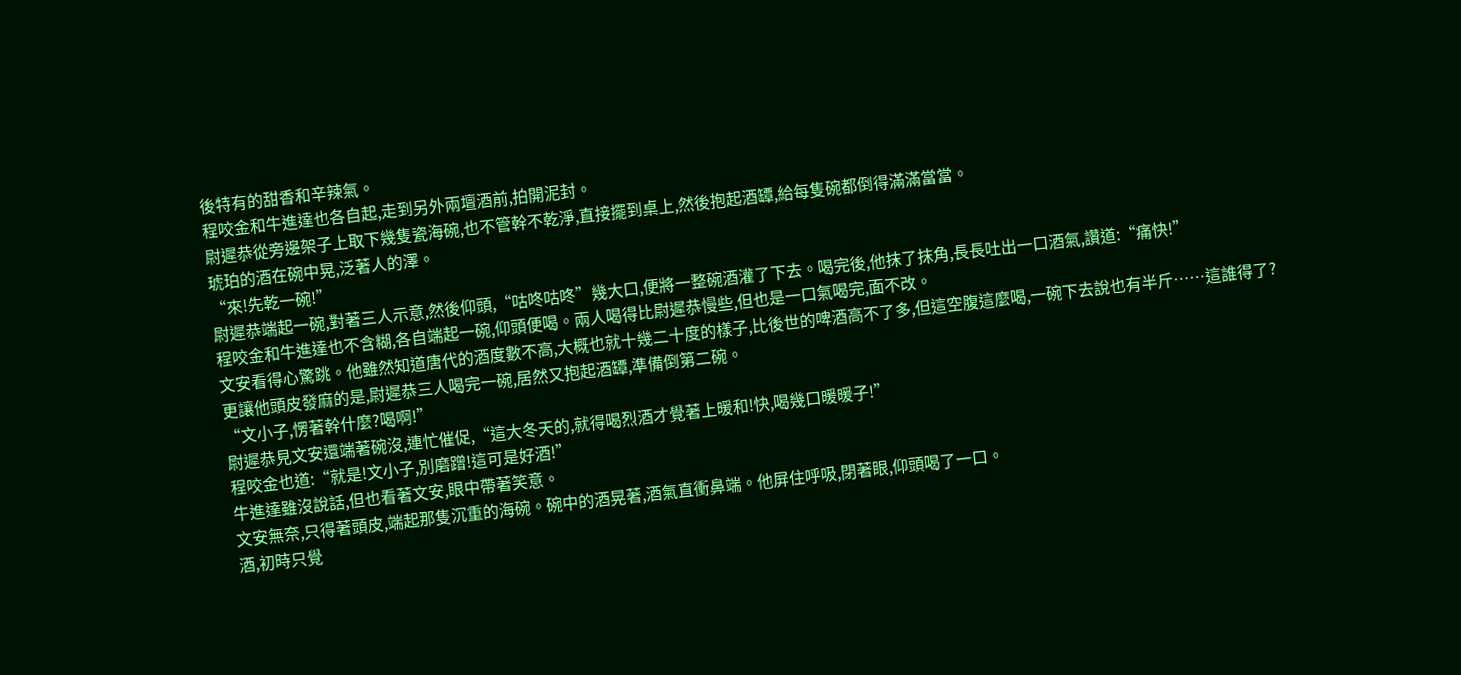後特有的甜香和辛辣氣。
程咬金和牛進達也各自起,走到另外兩壇酒前,拍開泥封。
尉遲恭從旁邊架子上取下幾隻瓷海碗,也不管幹不乾淨,直接擺到桌上,然後抱起酒罈,給每隻碗都倒得滿滿當當。
琥珀的酒在碗中晃,泛著人的澤。
“來!先乾一碗!”
尉遲恭端起一碗,對著三人示意,然後仰頭,“咕咚咕咚”幾大口,便將一整碗酒灌了下去。喝完後,他抹了抹角,長長吐出一口酒氣,讚道:“痛快!”
程咬金和牛進達也不含糊,各自端起一碗,仰頭便喝。兩人喝得比尉遲恭慢些,但也是一口氣喝完,面不改。
文安看得心驚跳。他雖然知道唐代的酒度數不高,大概也就十幾二十度的樣子,比後世的啤酒高不了多,但這空腹這麼喝,一碗下去說也有半斤……這誰得了?
更讓他頭皮發麻的是,尉遲恭三人喝完一碗,居然又抱起酒罈,準備倒第二碗。
“文小子,愣著幹什麼?喝啊!”
尉遲恭見文安還端著碗沒,連忙催促,“這大冬天的,就得喝烈酒才覺著上暖和!快,喝幾口暖暖子!”
程咬金也道:“就是!文小子,別磨蹭!這可是好酒!”
牛進達雖沒說話,但也看著文安,眼中帶著笑意。
文安無奈,只得著頭皮,端起那隻沉重的海碗。碗中的酒晃著,酒氣直衝鼻端。他屏住呼吸,閉著眼,仰頭喝了一口。
酒,初時只覺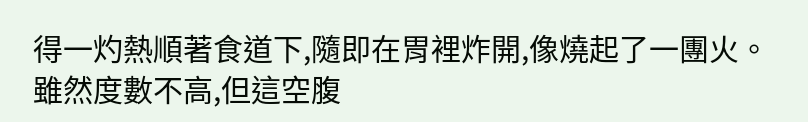得一灼熱順著食道下,隨即在胃裡炸開,像燒起了一團火。
雖然度數不高,但這空腹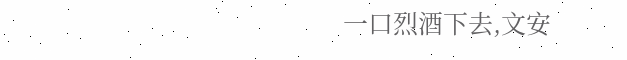一口烈酒下去,文安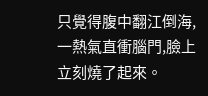只覺得腹中翻江倒海,一熱氣直衝腦門,臉上立刻燒了起來。